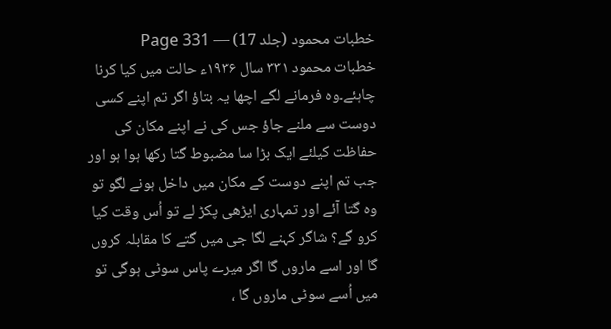خطبات محمود (جلد 17) — Page 331
خطبات محمود ۳۳۱ سال ۱۹۳۶ء حالت میں کیا کرنا چاہئے۔وہ فرمانے لگے اچھا یہ بتاؤ اگر تم اپنے کسی دوست سے ملنے جاؤ جس کی نے اپنے مکان کی حفاظت کیلئے ایک بڑا سا مضبوط گتا رکھا ہوا ہو اور جب تم اپنے دوست کے مکان میں داخل ہونے لگو تو وہ گتا آئے اور تمہاری ایڑھی پکڑ لے تو اُس وقت کیا کرو گے؟ شاگر کہنے لگا جی میں گتے کا مقابلہ کروں گا اور اسے ماروں گا اگر میرے پاس سوٹی ہوگی تو میں اُسے سوٹی ماروں گا ،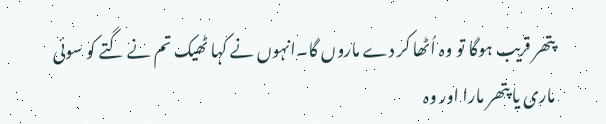پتھر قریب ہوگا تو وہ اُٹھا کر دے ماروں گا۔انہوں نے کہا ٹھیک تم نے گتے کو سوئی ماری یا پتھر مارا اور وہ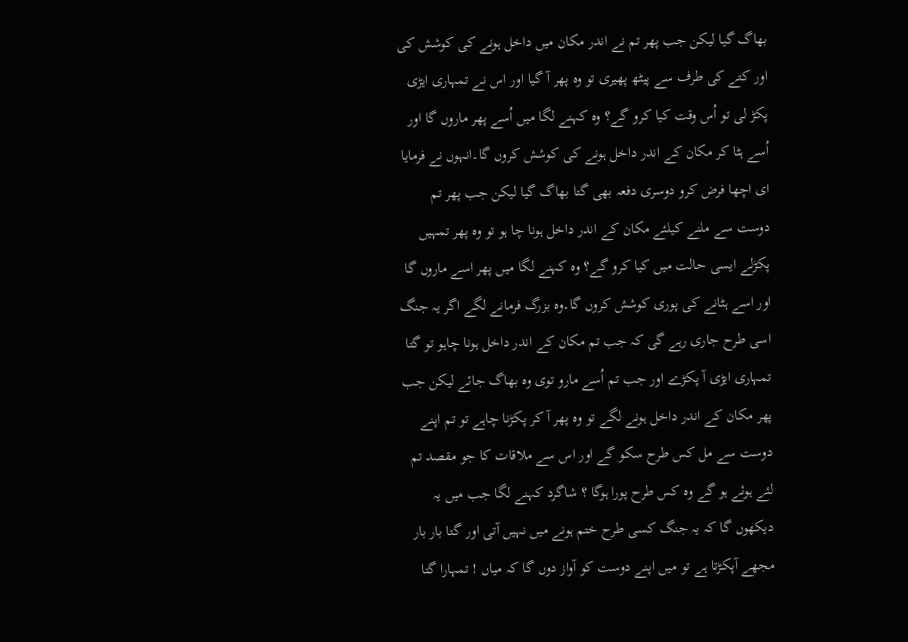بھاگ گیا لیکن جب پھر تم نے اندر مکان میں داخل ہونے کی کوشش کی اور کتے کی طرف سے پیٹھ پھیری تو وہ پھر آ گیا اور اس نے تمہاری ایڑی پکڑ لی تو اُس وقت کیا کرو گے؟ وہ کہنے لگا میں اُسے پھر ماروں گا اور اُسے ہٹا کر مکان کے اندر داخل ہونے کی کوشش کروں گا۔انہوں نے فرمایا ای اچھا فرض کرو دوسری دفعہ بھی گتا بھاگ گیا لیکن جب پھر تم دوست سے ملنے کیلئے مکان کے اندر داخل ہونا چا ہو تو وہ پھر تمہیں پکڑلے ایسی حالت میں کیا کرو گے؟ وہ کہنے لگا میں پھر اسے ماروں گا اور اسے ہٹانے کی پوری کوشش کروں گا۔وہ بزرگ فرمانے لگے اگر یہ جنگ اسی طرح جاری رہے گی کہ جب تم مکان کے اندر داخل ہونا چاہو تو گتا تمہاری ایڑی آ پکڑے اور جب تم اُسے مارو توی وہ بھاگ جائے لیکن جب پھر مکان کے اندر داخل ہونے لگے تو وہ پھر آ کر پکڑنا چاہے تو تم اپنے دوست سے مل کس طرح سکو گے اور اس سے ملاقات کا جو مقصد تم لئے ہوئے ہو گے وہ کس طرح پورا ہوگا ؟ شاگرد کہنے لگا جب میں یہ دیکھوں گا کہ یہ جنگ کسی طرح ختم ہونے میں نہیں آتی اور گتا بار بار مجھے آپکڑتا ہے تو میں اپنے دوست کو آواز دوں گا کہ میاں ! تمہارا گتا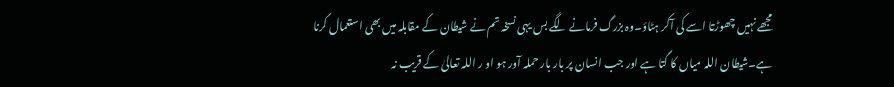مجھے نہیں چھوڑتا اسے کی آکر ہٹاؤ۔وہ بزرگ فرمانے لگے بس یہی نسخہ تم نے شیطان کے مقابلہ میں بھی استعمال کرنا ہے۔شیطان اللہ میاں کا گتا ہے اور جب انسان پر بار بار حملہ آور ہو او ر اللہ تعالیٰ کے قریب نہ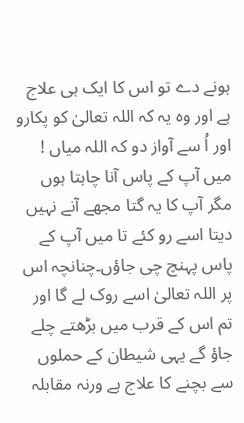ہونے دے تو اس کا ایک ہی علاج ہے اور وہ یہ کہ اللہ تعالیٰ کو پکارو اور اُ سے آواز دو کہ اللہ میاں ! میں آپ کے پاس آنا چاہتا ہوں مگر آپ کا یہ گتا مجھے آنے نہیں دیتا اسے رو کئے تا میں آپ کے پاس پہنچ چی جاؤں۔چنانچہ اس پر اللہ تعالیٰ اسے روک لے گا اور تم اس کے قرب میں بڑھتے چلے جاؤ گے یہی شیطان کے حملوں سے بچنے کا علاج ہے ورنہ مقابلہ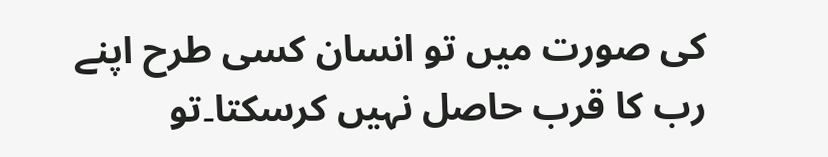کی صورت میں تو انسان کسی طرح اپنے رب کا قرب حاصل نہیں کرسکتا۔تو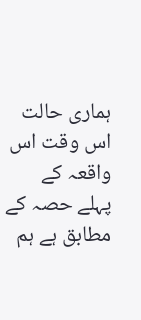ہماری حالت اس وقت اس واقعہ کے پہلے حصہ کے مطابق ہے ہم